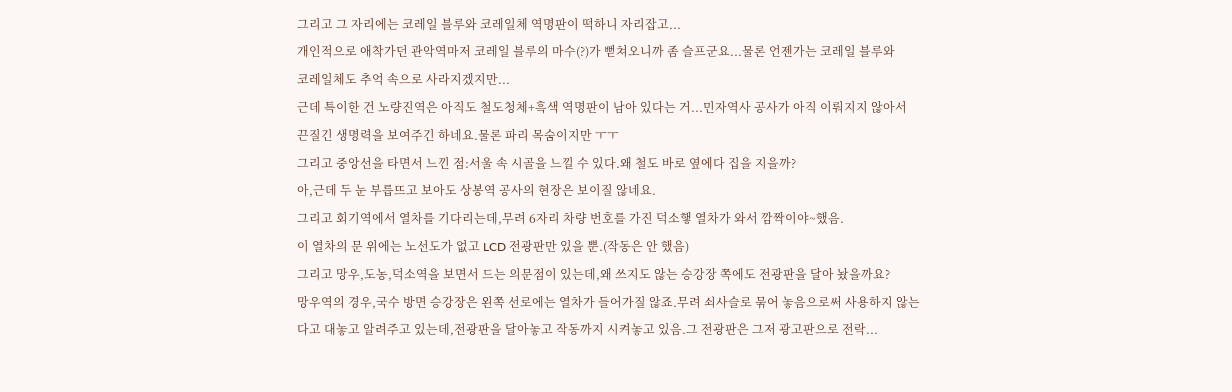그리고 그 자리에는 코레일 블루와 코레일체 역명판이 떡하니 자리잡고...
개인적으로 애착가던 관악역마저 코레일 블루의 마수(?)가 뻗쳐오니까 좀 슬프군요...물론 언젠가는 코레일 블루와
코레일체도 추억 속으로 사라지겠지만...
근데 특이한 건 노량진역은 아직도 철도청체+흑색 역명판이 남아 있다는 거...민자역사 공사가 아직 이뤄지지 않아서
끈질긴 생명력을 보여주긴 하네요.물론 파리 목숨이지만 ㅜㅜ
그리고 중앙선을 타면서 느낀 점:서울 속 시골을 느낄 수 있다.왜 철도 바로 옆에다 집을 지을까?
아,근데 두 눈 부릅뜨고 보아도 상봉역 공사의 현장은 보이질 않네요.
그리고 회기역에서 열차를 기다리는데,무려 6자리 차량 번호를 가진 덕소햏 열차가 와서 깜짝이야~했음.
이 열차의 문 위에는 노선도가 없고 LCD 전광판만 있을 뿐.(작동은 안 했음)
그리고 망우,도농,덕소역을 보면서 드는 의문점이 있는데,왜 쓰지도 않는 승강장 쪽에도 전광판을 달아 놨을까요?
망우역의 경우,국수 방면 승강장은 왼쪽 선로에는 열차가 들어가질 않죠.무려 쇠사슬로 묶어 놓음으로써 사용하지 않는
다고 대놓고 알려주고 있는데,전광판을 달아놓고 작동까지 시켜놓고 있음.그 전광판은 그저 광고판으로 전락...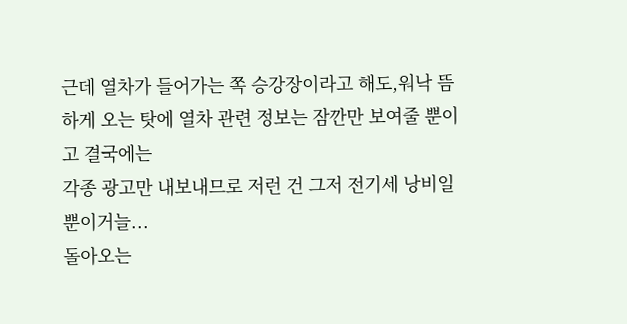근데 열차가 들어가는 쪽 승강장이라고 해도,워낙 뜸하게 오는 탓에 열차 관련 정보는 잠깐만 보여줄 뿐이고 결국에는
각종 광고만 내보내므로 저런 건 그저 전기세 낭비일 뿐이거늘...
돌아오는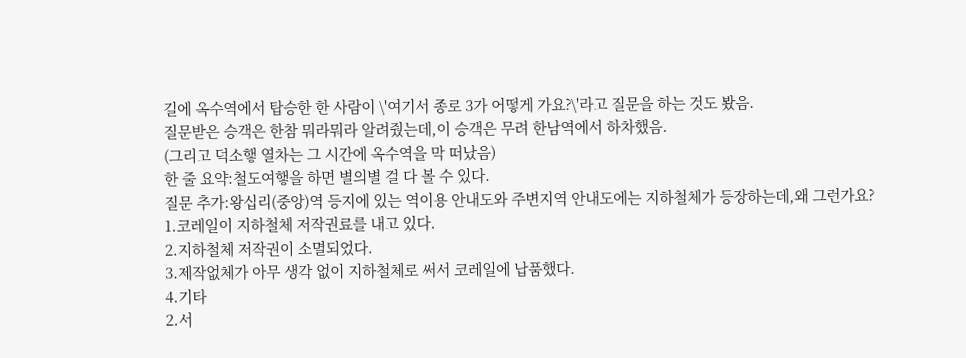길에 옥수역에서 탑승한 한 사람이 \'여기서 종로 3가 어떻게 가요?\'라고 질문을 하는 것도 봤음.
질문받은 승객은 한참 뭐라뭐라 알려줬는데,이 승객은 무려 한남역에서 하차했음.
(그리고 덕소햏 열차는 그 시간에 옥수역을 막 떠났음)
한 줄 요약:철도여햏을 하면 별의별 걸 다 볼 수 있다.
질문 추가:왕십리(중앙)역 등지에 있는 역이용 안내도와 주변지역 안내도에는 지하철체가 등장하는데,왜 그런가요?
1.코레일이 지하철체 저작권료를 내고 있다.
2.지하철체 저작권이 소멸되었다.
3.제작없체가 아무 생각 없이 지하철체로 써서 코레일에 납품했다.
4.기타
2.서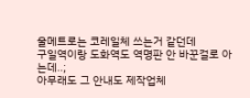울메트로는 코레일체 쓰는거 같던데
구일역이랑 도화역도 역명판 안 바꾼걸로 아는데..;
아무래도 그 안내도 제작업체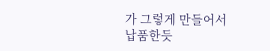가 그렇게 만들어서 납품한듯